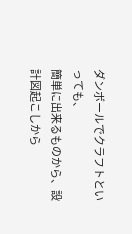ダンボールでクラフトといっても、
簡単に出来るものから、設計図起こしから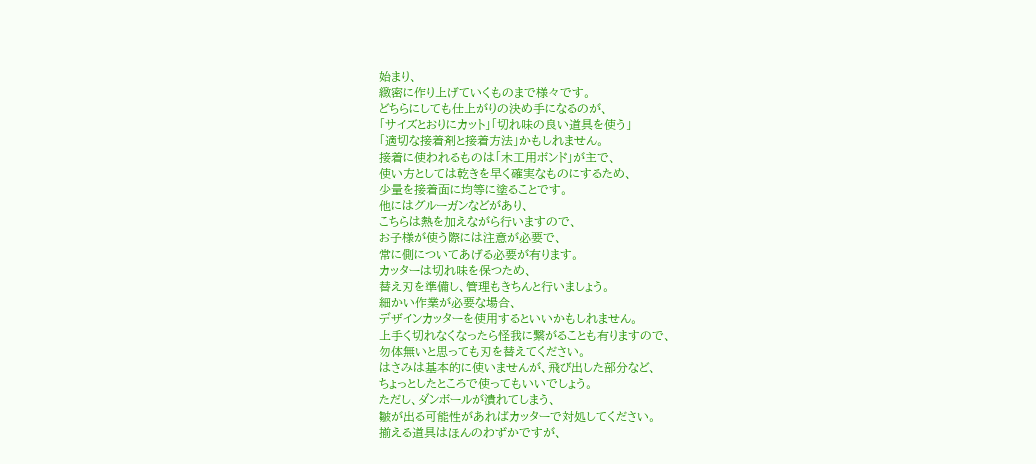始まり、
緻密に作り上げていくものまで様々です。
どちらにしても仕上がりの決め手になるのが、
「サイズとおりにカット」「切れ味の良い道具を使う」
「適切な接着剤と接着方法」かもしれません。
接着に使われるものは「木工用ボンド」が主で、
使い方としては乾きを早く確実なものにするため、
少量を接着面に均等に塗ることです。
他にはグルーガンなどがあり、
こちらは熱を加えながら行いますので、
お子様が使う際には注意が必要で、
常に側についてあげる必要が有ります。
カッターは切れ味を保つため、
替え刃を準備し、管理もきちんと行いましょう。
細かい作業が必要な場合、
デザインカッターを使用するといいかもしれません。
上手く切れなくなったら怪我に繋がることも有りますので、
勿体無いと思っても刃を替えてください。
はさみは基本的に使いませんが、飛び出した部分など、
ちょっとしたところで使ってもいいでしょう。
ただし、ダンボールが潰れてしまう、
皺が出る可能性があればカッターで対処してください。
揃える道具はほんのわずかですが、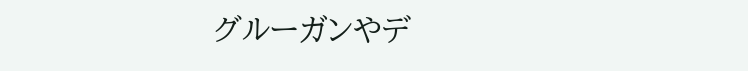グルーガンやデ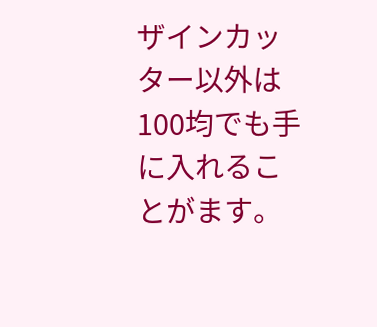ザインカッター以外は
100均でも手に入れることがます。